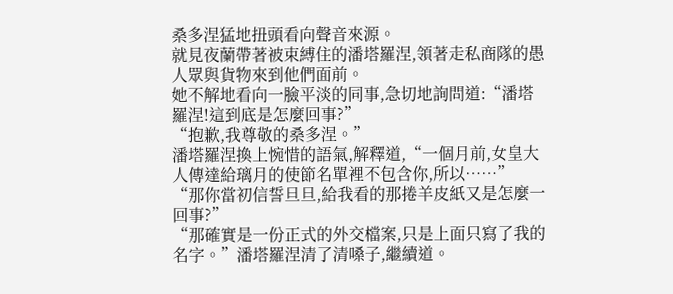桑多涅猛地扭頭看向聲音來源。
就見夜蘭帶著被束縛住的潘塔羅涅,領著走私商隊的愚人眾與貨物來到他們面前。
她不解地看向一臉平淡的同事,急切地詢問道:“潘塔羅涅!這到底是怎麼回事?”
“抱歉,我尊敬的桑多涅。”
潘塔羅涅換上惋惜的語氣,解釋道,“一個月前,女皇大人傳達給璃月的使節名單裡不包含你,所以……”
“那你當初信誓旦旦,給我看的那捲羊皮紙又是怎麼一回事?”
“那確實是一份正式的外交檔案,只是上面只寫了我的名字。”潘塔羅涅清了清嗓子,繼續道。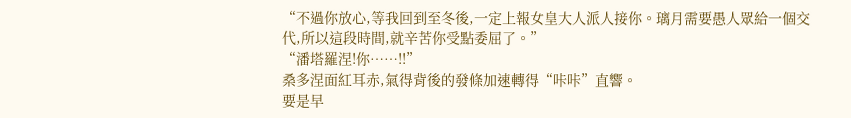“不過你放心,等我回到至冬後,一定上報女皇大人派人接你。璃月需要愚人眾給一個交代,所以這段時間,就辛苦你受點委屈了。”
“潘塔羅涅!你……!!”
桑多涅面紅耳赤,氣得背後的發條加速轉得“咔咔”直響。
要是早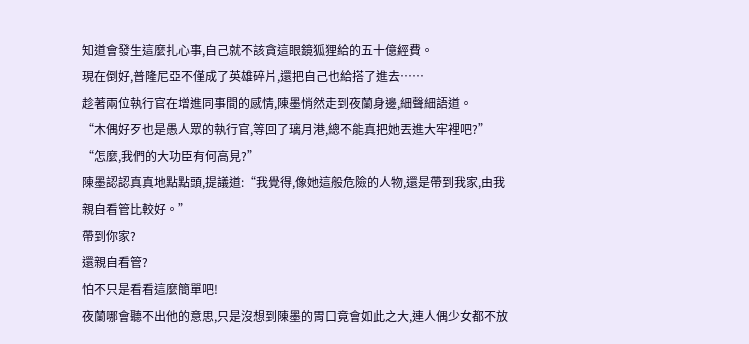知道會發生這麼扎心事,自己就不該貪這眼鏡狐狸給的五十億經費。
現在倒好,普隆尼亞不僅成了英雄碎片,還把自己也給搭了進去……
趁著兩位執行官在增進同事間的感情,陳墨悄然走到夜蘭身邊,細聲細語道。
“木偶好歹也是愚人眾的執行官,等回了璃月港,總不能真把她丟進大牢裡吧?”
“怎麼,我們的大功臣有何高見?”
陳墨認認真真地點點頭,提議道:“我覺得,像她這般危險的人物,還是帶到我家,由我親自看管比較好。”
帶到你家?
還親自看管?
怕不只是看看這麼簡單吧!
夜蘭哪會聽不出他的意思,只是沒想到陳墨的胃口竟會如此之大,連人偶少女都不放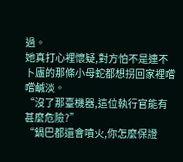過。
她真打心裡懷疑,對方怕不是連不卜廬的那條小母蛇都想拐回家裡嚐嚐鹹淡。
“沒了那臺機器,這位執行官能有甚麼危險?”
“鍋巴都還會噴火,你怎麼保證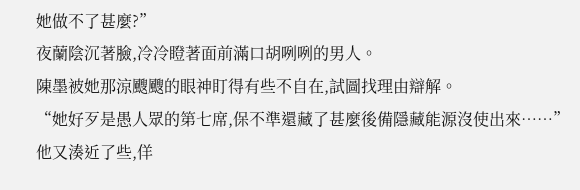她做不了甚麼?”
夜蘭陰沉著臉,冷冷瞪著面前滿口胡咧咧的男人。
陳墨被她那涼颼颼的眼神盯得有些不自在,試圖找理由辯解。
“她好歹是愚人眾的第七席,保不準還藏了甚麼後備隱藏能源沒使出來……”
他又湊近了些,佯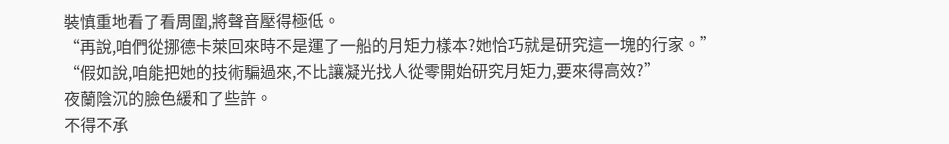裝慎重地看了看周圍,將聲音壓得極低。
“再說,咱們從挪德卡萊回來時不是運了一船的月矩力樣本?她恰巧就是研究這一塊的行家。”
“假如說,咱能把她的技術騙過來,不比讓凝光找人從零開始研究月矩力,要來得高效?”
夜蘭陰沉的臉色緩和了些許。
不得不承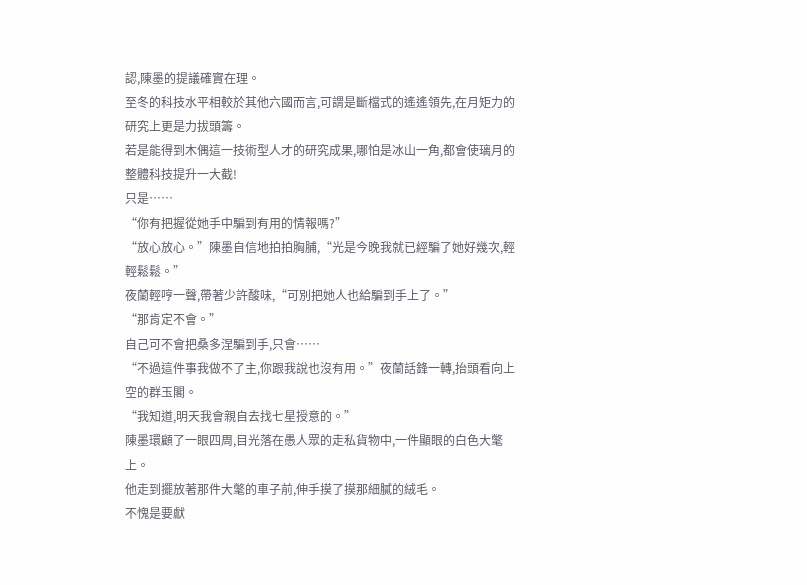認,陳墨的提議確實在理。
至冬的科技水平相較於其他六國而言,可謂是斷檔式的遙遙領先,在月矩力的研究上更是力拔頭籌。
若是能得到木偶這一技術型人才的研究成果,哪怕是冰山一角,都會使璃月的整體科技提升一大截!
只是……
“你有把握從她手中騙到有用的情報嗎?”
“放心放心。”陳墨自信地拍拍胸脯,“光是今晚我就已經騙了她好幾次,輕輕鬆鬆。”
夜蘭輕哼一聲,帶著少許酸味,“可別把她人也給騙到手上了。”
“那肯定不會。”
自己可不會把桑多涅騙到手,只會……
“不過這件事我做不了主,你跟我說也沒有用。”夜蘭話鋒一轉,抬頭看向上空的群玉閣。
“我知道,明天我會親自去找七星授意的。”
陳墨環顧了一眼四周,目光落在愚人眾的走私貨物中,一件顯眼的白色大氅上。
他走到擺放著那件大氅的車子前,伸手摸了摸那細膩的絨毛。
不愧是要獻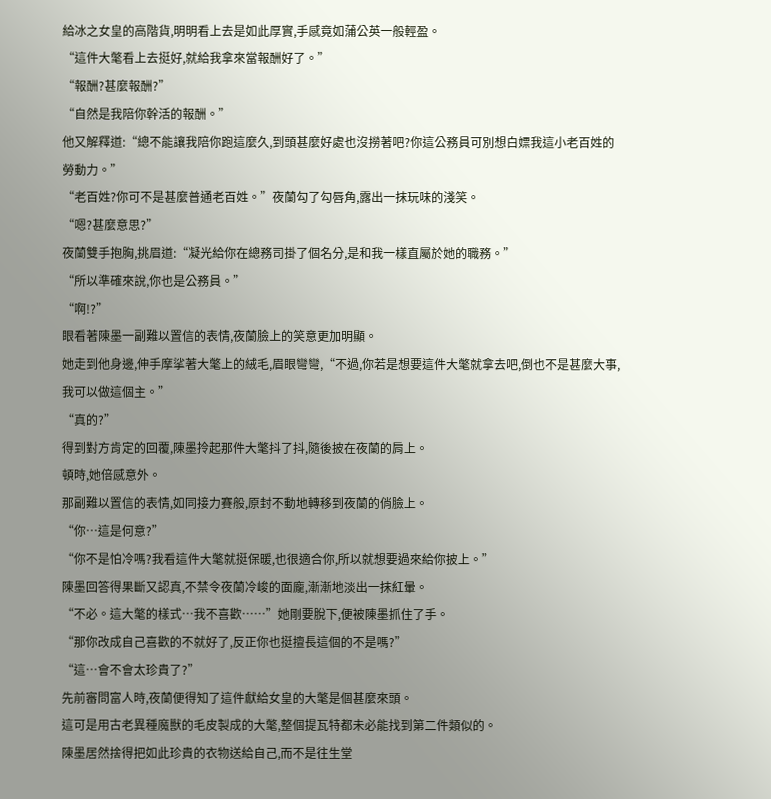給冰之女皇的高階貨,明明看上去是如此厚實,手感竟如蒲公英一般輕盈。
“這件大氅看上去挺好,就給我拿來當報酬好了。”
“報酬?甚麼報酬?”
“自然是我陪你幹活的報酬。”
他又解釋道:“總不能讓我陪你跑這麼久,到頭甚麼好處也沒撈著吧?你這公務員可別想白嫖我這小老百姓的勞動力。”
“老百姓?你可不是甚麼普通老百姓。”夜蘭勾了勾唇角,露出一抹玩味的淺笑。
“嗯?甚麼意思?”
夜蘭雙手抱胸,挑眉道:“凝光給你在總務司掛了個名分,是和我一樣直屬於她的職務。”
“所以準確來說,你也是公務員。”
“啊!?”
眼看著陳墨一副難以置信的表情,夜蘭臉上的笑意更加明顯。
她走到他身邊,伸手摩挲著大氅上的絨毛,眉眼彎彎,“不過,你若是想要這件大氅就拿去吧,倒也不是甚麼大事,我可以做這個主。”
“真的?”
得到對方肯定的回覆,陳墨拎起那件大氅抖了抖,隨後披在夜蘭的肩上。
頓時,她倍感意外。
那副難以置信的表情,如同接力賽般,原封不動地轉移到夜蘭的俏臉上。
“你…這是何意?”
“你不是怕冷嗎?我看這件大氅就挺保暖,也很適合你,所以就想要過來給你披上。”
陳墨回答得果斷又認真,不禁令夜蘭冷峻的面龐,漸漸地淡出一抹紅暈。
“不必。這大氅的樣式…我不喜歡……”她剛要脫下,便被陳墨抓住了手。
“那你改成自己喜歡的不就好了,反正你也挺擅長這個的不是嗎?”
“這…會不會太珍貴了?”
先前審問富人時,夜蘭便得知了這件獻給女皇的大氅是個甚麼來頭。
這可是用古老異種魔獸的毛皮製成的大氅,整個提瓦特都未必能找到第二件類似的。
陳墨居然捨得把如此珍貴的衣物送給自己,而不是往生堂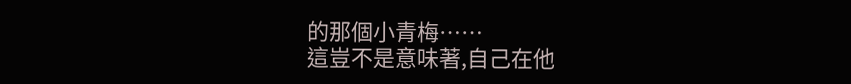的那個小青梅……
這豈不是意味著,自己在他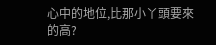心中的地位,比那小丫頭要來的高?